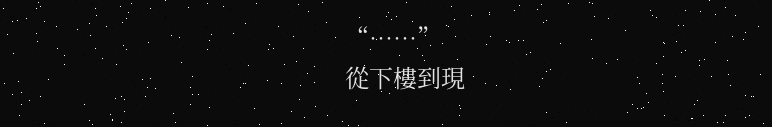“……”
從下樓到現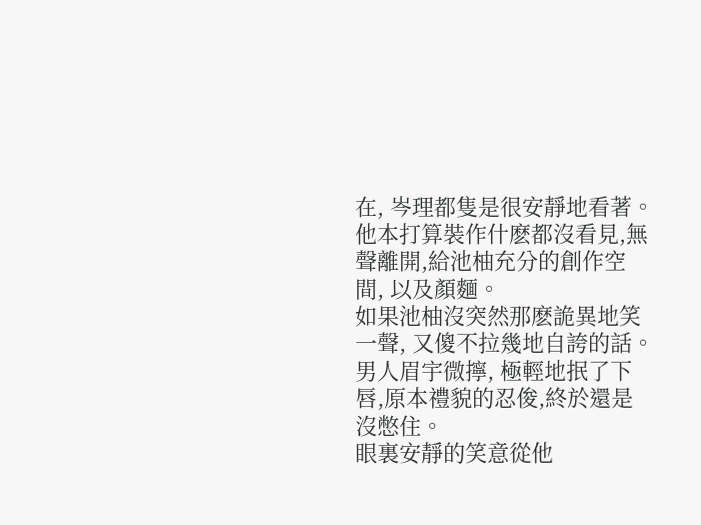在, 岑理都隻是很安靜地看著。
他本打算裝作什麽都沒看見,無聲離開,給池柚充分的創作空間, 以及顏麵。
如果池柚沒突然那麽詭異地笑一聲, 又傻不拉幾地自誇的話。
男人眉宇微擰, 極輕地抿了下唇,原本禮貌的忍俊,終於還是沒憋住。
眼裏安靜的笑意從他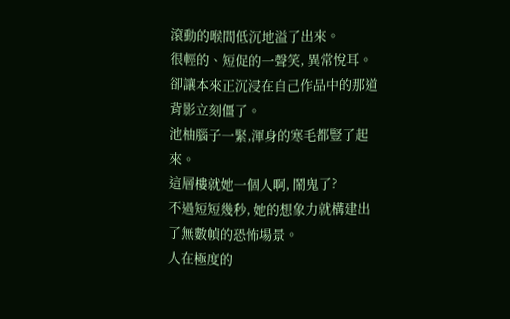滾動的喉間低沉地溢了出來。
很輕的、短促的一聲笑, 異常悅耳。
卻讓本來正沉浸在自己作品中的那道背影立刻僵了。
池柚腦子一緊,渾身的寒毛都豎了起來。
這層樓就她一個人啊, 鬧鬼了?
不過短短幾秒, 她的想象力就構建出了無數幀的恐怖場景。
人在極度的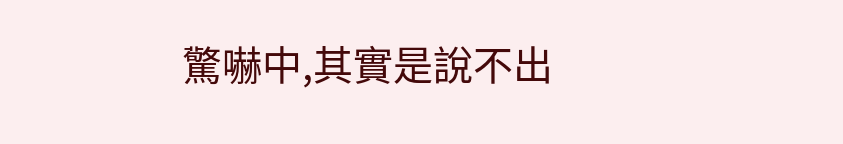驚嚇中,其實是說不出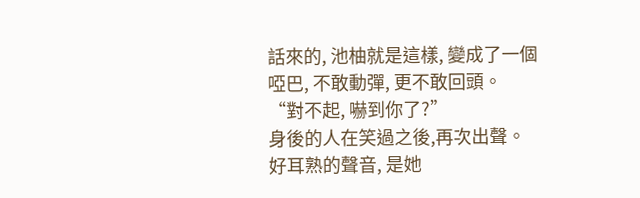話來的, 池柚就是這樣, 變成了一個啞巴, 不敢動彈, 更不敢回頭。
“對不起, 嚇到你了?”
身後的人在笑過之後,再次出聲。
好耳熟的聲音, 是她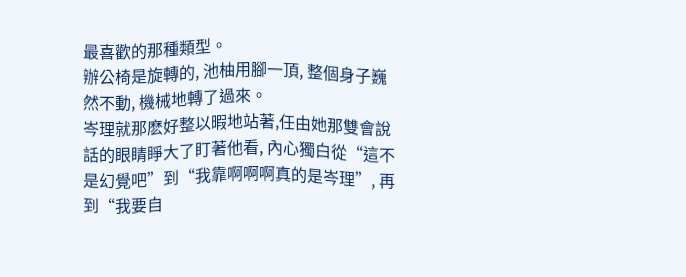最喜歡的那種類型。
辦公椅是旋轉的, 池柚用腳一頂, 整個身子巍然不動, 機械地轉了過來。
岑理就那麽好整以暇地站著,任由她那雙會說話的眼睛睜大了盯著他看, 內心獨白從“這不是幻覺吧”到“我靠啊啊啊真的是岑理”, 再到“我要自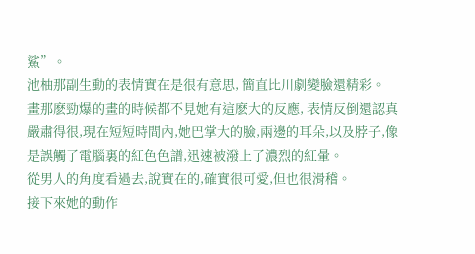鯊”。
池柚那副生動的表情實在是很有意思, 簡直比川劇變臉還精彩。
畫那麽勁爆的畫的時候都不見她有這麽大的反應, 表情反倒還認真嚴肅得很,現在短短時間內,她巴掌大的臉,兩邊的耳朵,以及脖子,像是誤觸了電腦裏的紅色色譜,迅速被潑上了濃烈的紅暈。
從男人的角度看過去,說實在的,確實很可愛,但也很滑稽。
接下來她的動作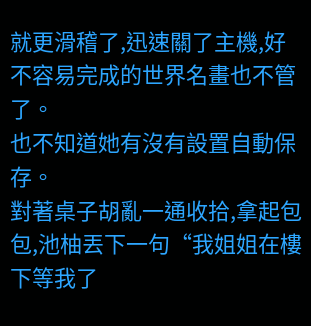就更滑稽了,迅速關了主機,好不容易完成的世界名畫也不管了。
也不知道她有沒有設置自動保存。
對著桌子胡亂一通收拾,拿起包包,池柚丟下一句“我姐姐在樓下等我了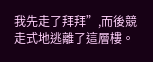我先走了拜拜”,而後競走式地逃離了這層樓。